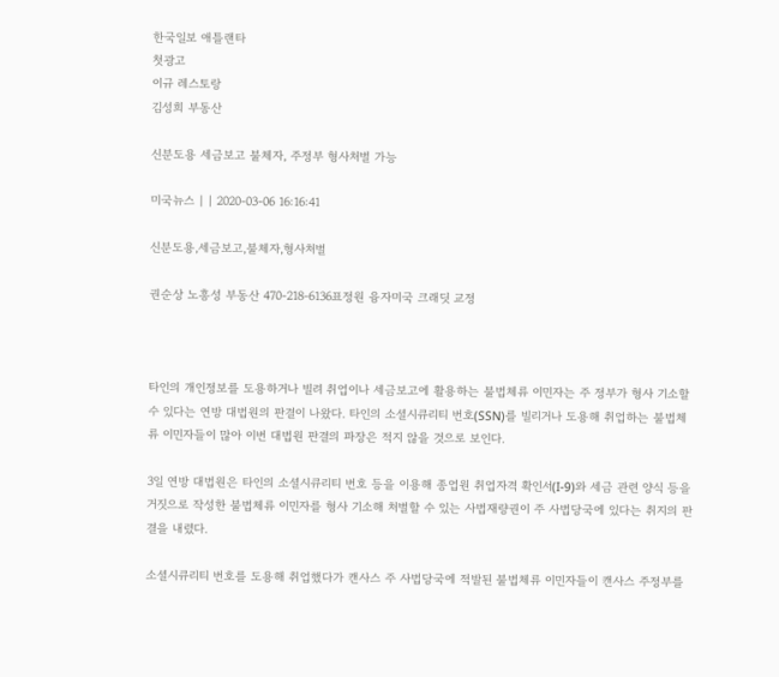한국일보 애틀랜타
첫광고
이규 레스토랑
김성희 부동산

신분도용 세금보고 불체자, 주정부 형사처벌 가능

미국뉴스 | | 2020-03-06 16:16:41

신분도용,세금보고,불체자,형사처벌

권순상 노흥성 부동산 470-218-6136표정원 융자미국 크래딧 교정



타인의 개인정보를 도용하거나 빌려 취업이나 세금보고에 활용하는 불법체류 이민자는 주 정부가 형사 기소할 수 있다는 연방 대법원의 판결이 나왔다. 타인의 소셜시큐리티 번호(SSN)를 빌리거나 도용해 취업하는 불법체류 이민자들이 많아 이번 대법원 판결의 파장은 적지 않을 것으로 보인다.

3일 연방 대법원은 타인의 소셜시큐리티 번호 등을 이용해 종업원 취업자격 확인서(I-9)와 세금 관련 양식 등을 거짓으로 작성한 불법체류 이민자를 형사 기소해 처벌할 수 있는 사법재량권이 주 사법당국에 있다는 취지의 판결을 내렸다.

소셜시큐리티 번호를 도용해 취업했다가 캔사스 주 사법당국에 적발된 불법체류 이민자들이 캔사스 주정부를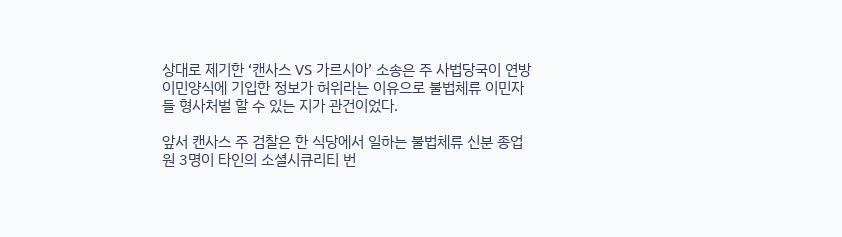상대로 제기한 ‘캔사스 VS 가르시아’ 소송은 주 사법당국이 연방 이민양식에 기입한 정보가 허위라는 이유으로 불법체류 이민자들 형사처벌 할 수 있는 지가 관건이었다.

앞서 캔사스 주 검찰은 한 식당에서 일하는 불법체류 신분 종업원 3명이 타인의 소셜시큐리티 번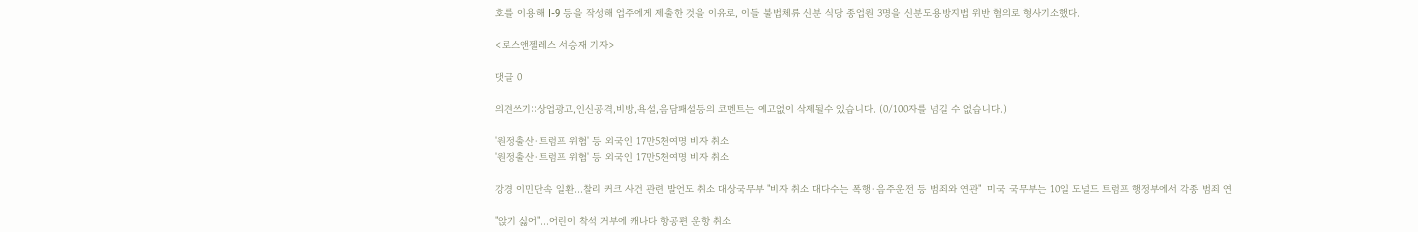호를 이용해 I-9 등을 작성해 업주에게 제출한 것을 이유로, 이들 불법체류 신분 식당 종업원 3명을 신분도용방지법 위반 혐의로 형사기소했다.

<로스앤젤레스 서승재 기자>

댓글 0

의견쓰기::상업광고,인신공격,비방,욕설,음담패설등의 코멘트는 예고없이 삭제될수 있습니다. (0/100자를 넘길 수 없습니다.)

'원정출산·트럼프 위협' 등 외국인 17만5천여명 비자 취소
'원정출산·트럼프 위협' 등 외국인 17만5천여명 비자 취소

강경 이민단속 일환…찰리 커크 사건 관련 발언도 취소 대상국무부 "비자 취소 대다수는 폭행·음주운전 등 범죄와 연관"  미국 국무부는 10일 도널드 트럼프 행정부에서 각종 범죄 연

"앉기 싫어"…어린이 착석 거부에 캐나다 항공편 운항 취소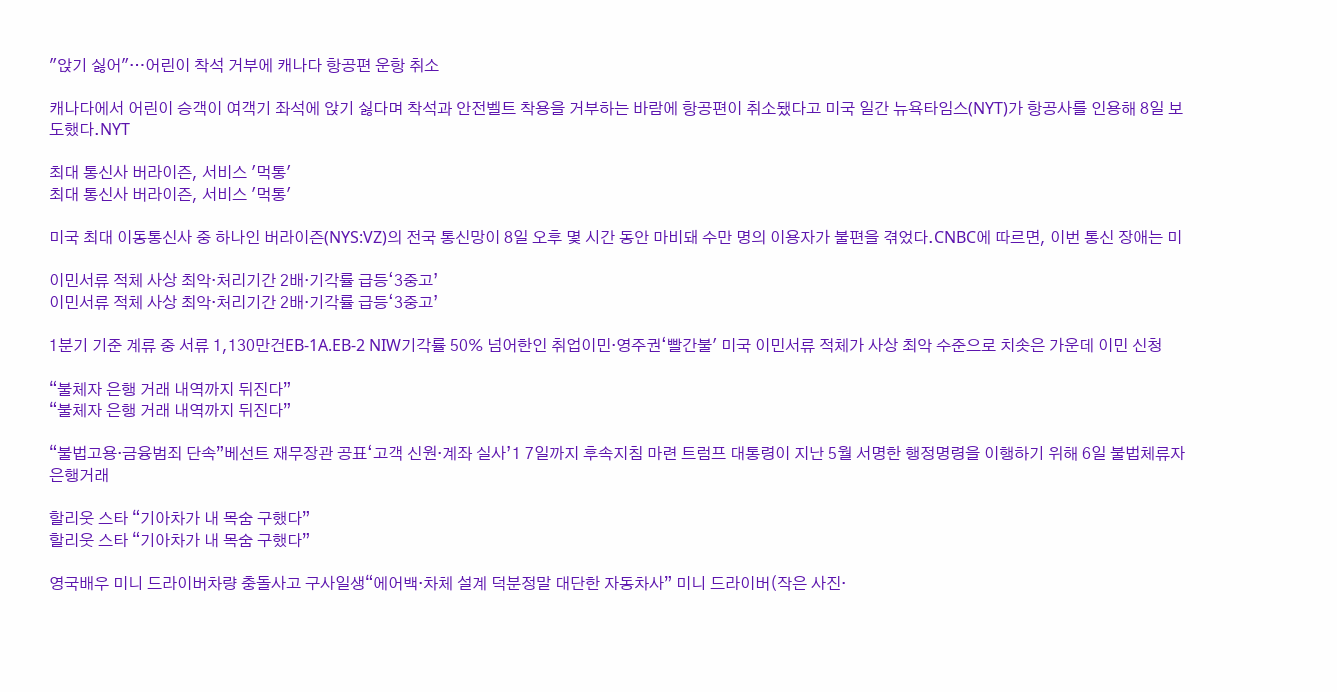"앉기 싫어"…어린이 착석 거부에 캐나다 항공편 운항 취소

캐나다에서 어린이 승객이 여객기 좌석에 앉기 싫다며 착석과 안전벨트 착용을 거부하는 바람에 항공편이 취소됐다고 미국 일간 뉴욕타임스(NYT)가 항공사를 인용해 8일 보도했다.NYT

최대 통신사 버라이즌, 서비스 '먹통'
최대 통신사 버라이즌, 서비스 '먹통'

미국 최대 이동통신사 중 하나인 버라이즌(NYS:VZ)의 전국 통신망이 8일 오후 몇 시간 동안 마비돼 수만 명의 이용자가 불편을 겪었다.CNBC에 따르면, 이번 통신 장애는 미

이민서류 적체 사상 최악·처리기간 2배·기각률 급등‘3중고’
이민서류 적체 사상 최악·처리기간 2배·기각률 급등‘3중고’

1분기 기준 계류 중 서류 1,130만건EB-1A.EB-2 NIW기각률 50% 넘어한인 취업이민·영주권‘빨간불' 미국 이민서류 적체가 사상 최악 수준으로 치솟은 가운데 이민 신청

“불체자 은행 거래 내역까지 뒤진다”
“불체자 은행 거래 내역까지 뒤진다”

“불법고용·금융범죄 단속”베선트 재무장관 공표‘고객 신원·계좌 실사’1 7일까지 후속지침 마련 트럼프 대통령이 지난 5월 서명한 행정명령을 이행하기 위해 6일 불법체류자 은행거래

할리웃 스타 “기아차가 내 목숨 구했다”
할리웃 스타 “기아차가 내 목숨 구했다”

영국배우 미니 드라이버차량 충돌사고 구사일생“에어백·차체 설계 덕분정말 대단한 자동차사” 미니 드라이버(작은 사진·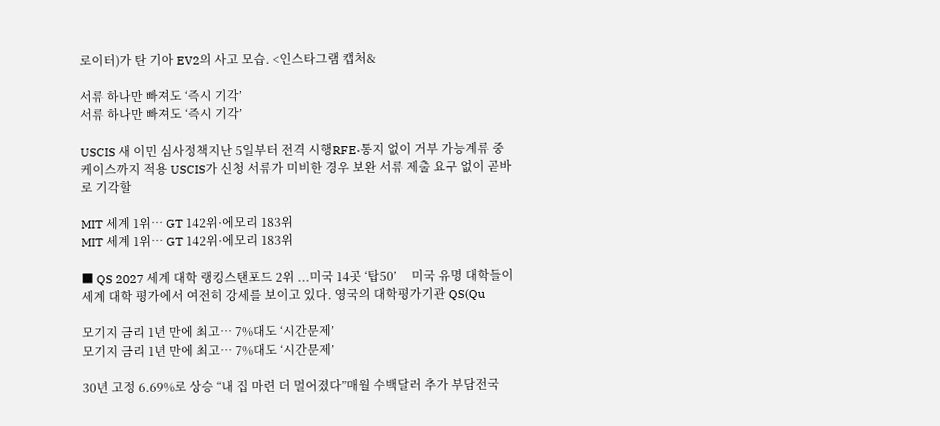로이터)가 탄 기아 EV2의 사고 모습. <인스타그램 캡처&

서류 하나만 빠져도 ‘즉시 기각’
서류 하나만 빠져도 ‘즉시 기각’

USCIS 새 이민 심사정책지난 5일부터 전격 시행RFE·통지 없이 거부 가능계류 중 케이스까지 적용 USCIS가 신청 서류가 미비한 경우 보완 서류 제출 요구 없이 곧바로 기각할

MIT 세계 1위… GT 142위·에모리 183위
MIT 세계 1위… GT 142위·에모리 183위

■ QS 2027 세계 대학 랭킹스탠포드 2위 ...미국 14곳 ‘탑50’     미국 유명 대학들이 세계 대학 평가에서 여전히 강세를 보이고 있다. 영국의 대학평가기관 QS(Qu

모기지 금리 1년 만에 최고… 7%대도 ‘시간문제’
모기지 금리 1년 만에 최고… 7%대도 ‘시간문제’

30년 고정 6.69%로 상승 “내 집 마련 더 멀어졌다”매월 수백달러 추가 부담전국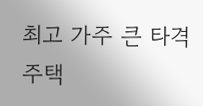최고 가주 큰 타격  주택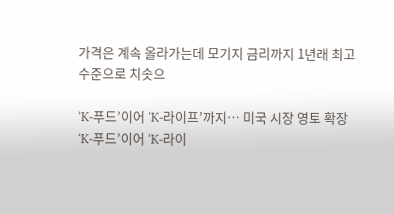가격은 계속 올라가는데 모기지 금리까지 1년래 최고 수준으로 치솟으

‘K-푸드’이어 ‘K-라이프’까지… 미국 시장 영토 확장
‘K-푸드’이어 ‘K-라이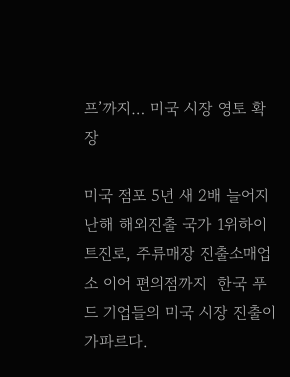프’까지… 미국 시장 영토 확장

미국 점포 5년 새 2배 늘어지난해 해외진출 국가 1위하이트진로, 주류매장 진출소매업소 이어 편의점까지  한국 푸드 기업들의 미국 시장 진출이 가파르다.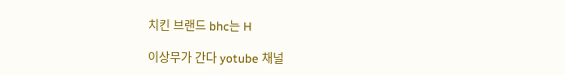치킨 브랜드 bhc는 H

이상무가 간다 yotube 채널